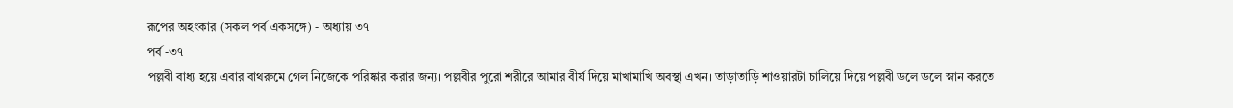রূপের অহংকার (সকল পর্ব একসঙ্গে) - অধ্যায় ৩৭
পর্ব -৩৭
পল্লবী বাধ্য হয়ে এবার বাথরুমে গেল নিজেকে পরিষ্কার করার জন্য। পল্লবীর পুরো শরীরে আমার বীর্য দিয়ে মাখামাখি অবস্থা এখন। তাড়াতাড়ি শাওয়ারটা চালিয়ে দিয়ে পল্লবী ডলে ডলে স্নান করতে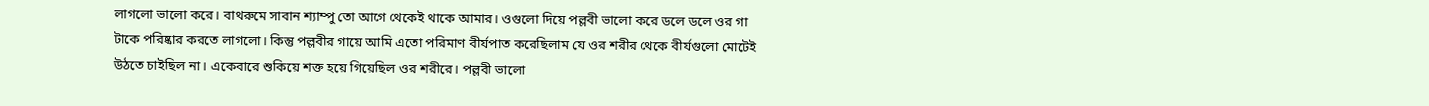লাগলো ভালো করে। বাথরুমে সাবান শ্যাম্পু তো আগে থেকেই থাকে আমার। ওগুলো দিয়ে পল্লবী ভালো করে ডলে ডলে ওর গা টাকে পরিষ্কার করতে লাগলো। কিন্তু পল্লবীর গায়ে আমি এতো পরিমাণ বীর্যপাত করেছিলাম যে ওর শরীর থেকে বীর্যগুলো মোটেই উঠতে চাইছিল না। একেবারে শুকিয়ে শক্ত হয়ে গিয়েছিল ওর শরীরে। পল্লবী ভালো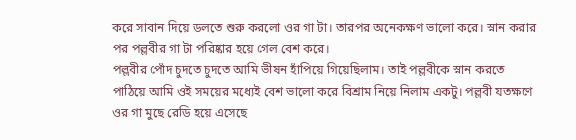করে সাবান দিয়ে ডলতে শুরু করলো ওর গা টা। তারপর অনেকক্ষণ ভালো করে। স্নান করার পর পল্লবীর গা টা পরিষ্কার হয়ে গেল বেশ করে।
পল্লবীর পোঁদ চুদতে চুদতে আমি ভীষন হাঁপিয়ে গিয়েছিলাম। তাই পল্লবীকে স্নান করতে পাঠিয়ে আমি ওই সময়ের মধ্যেই বেশ ভালো করে বিশ্রাম নিয়ে নিলাম একটু। পল্লবী যতক্ষণে ওর গা মুছে রেডি হয়ে এসেছে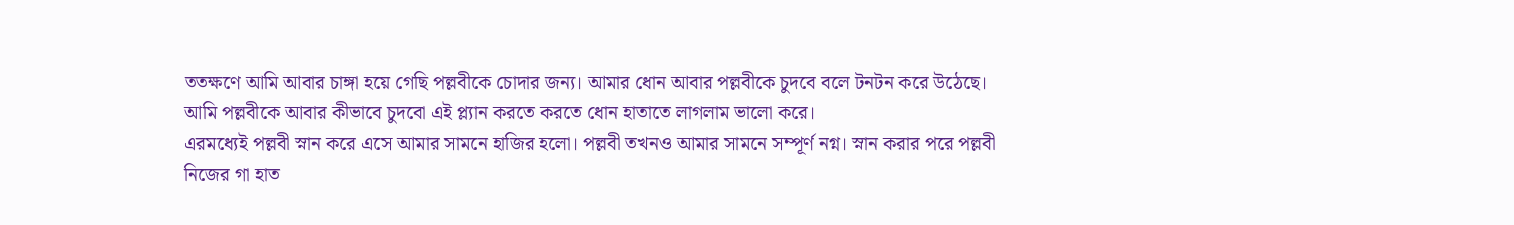ততক্ষণে আমি আবার চাঙ্গা হয়ে গেছি পল্লবীকে চোদার জন্য। আমার ধোন আবার পল্লবীকে চুদবে বলে টনটন করে উঠেছে। আমি পল্লবীকে আবার কীভাবে চুদবো এই প্ল্যান করতে করতে ধোন হাতাতে লাগলাম ভালো করে।
এরমধ্যেই পল্লবী স্নান করে এসে আমার সামনে হাজির হলো। পল্লবী তখনও আমার সামনে সম্পূর্ণ নগ্ন। স্নান করার পরে পল্লবী নিজের গা হাত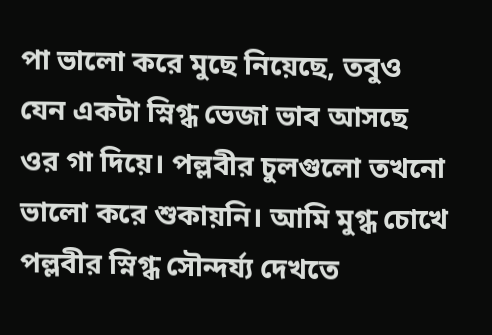পা ভালো করে মুছে নিয়েছে, তবুও যেন একটা স্নিগ্ধ ভেজা ভাব আসছে ওর গা দিয়ে। পল্লবীর চুলগুলো তখনো ভালো করে শুকায়নি। আমি মুগ্ধ চোখে পল্লবীর স্নিগ্ধ সৌন্দর্য্য দেখতে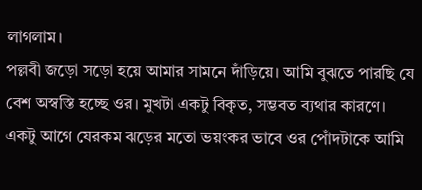লাগলাম।
পল্লবী জড়ো সড়ো হয়ে আমার সামনে দাঁড়িয়ে। আমি বুঝতে পারছি যে বেশ অস্বস্তি হচ্ছে ওর। মুখটা একটু বিকৃত, সম্ভবত ব্যথার কারণে। একটু আগে যেরকম ঝড়ের মতো ভয়ংকর ভাবে ওর পোঁদটাকে আমি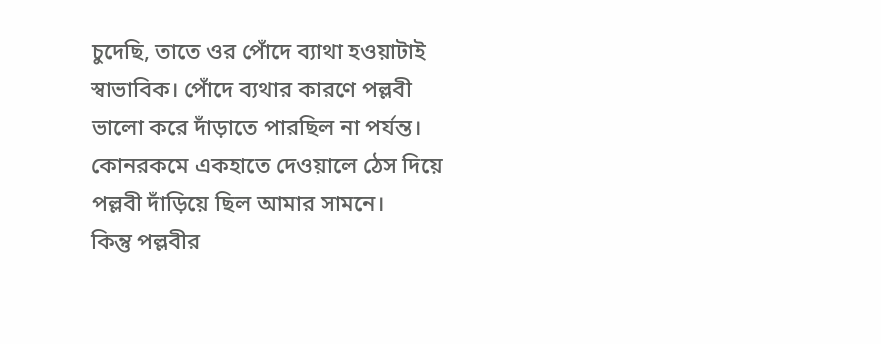চুদেছি, তাতে ওর পোঁদে ব্যাথা হওয়াটাই স্বাভাবিক। পোঁদে ব্যথার কারণে পল্লবী ভালো করে দাঁড়াতে পারছিল না পর্যন্ত। কোনরকমে একহাতে দেওয়ালে ঠেস দিয়ে পল্লবী দাঁড়িয়ে ছিল আমার সামনে।
কিন্তু পল্লবীর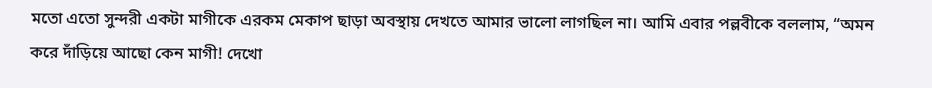মতো এতো সুন্দরী একটা মাগীকে এরকম মেকাপ ছাড়া অবস্থায় দেখতে আমার ভালো লাগছিল না। আমি এবার পল্লবীকে বললাম, “অমন করে দাঁড়িয়ে আছো কেন মাগী! দেখো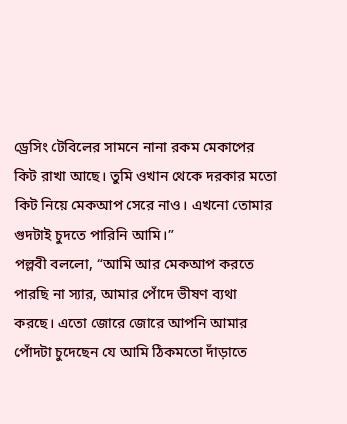ড্রেসিং টেবিলের সামনে নানা রকম মেকাপের কিট রাখা আছে। তুমি ওখান থেকে দরকার মতো কিট নিয়ে মেকআপ সেরে নাও। এখনো তোমার গুদটাই চুদতে পারিনি আমি।”
পল্লবী বললো, “আমি আর মেকআপ করতে পারছি না স্যার, আমার পোঁদে ভীষণ ব্যথা করছে। এতো জোরে জোরে আপনি আমার পোঁদটা চুদেছেন যে আমি ঠিকমতো দাঁড়াতে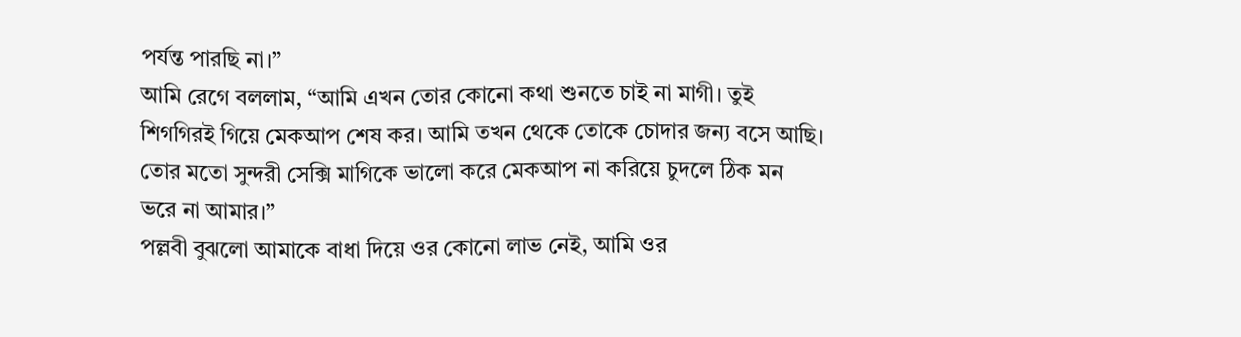পর্যন্ত পারছি না।”
আমি রেগে বললাম, “আমি এখন তোর কোনো কথা শুনতে চাই না মাগী। তুই শিগগিরই গিয়ে মেকআপ শেষ কর। আমি তখন থেকে তোকে চোদার জন্য বসে আছি। তোর মতো সুন্দরী সেক্সি মাগিকে ভালো করে মেকআপ না করিয়ে চুদলে ঠিক মন ভরে না আমার।”
পল্লবী বুঝলো আমাকে বাধা দিয়ে ওর কোনো লাভ নেই, আমি ওর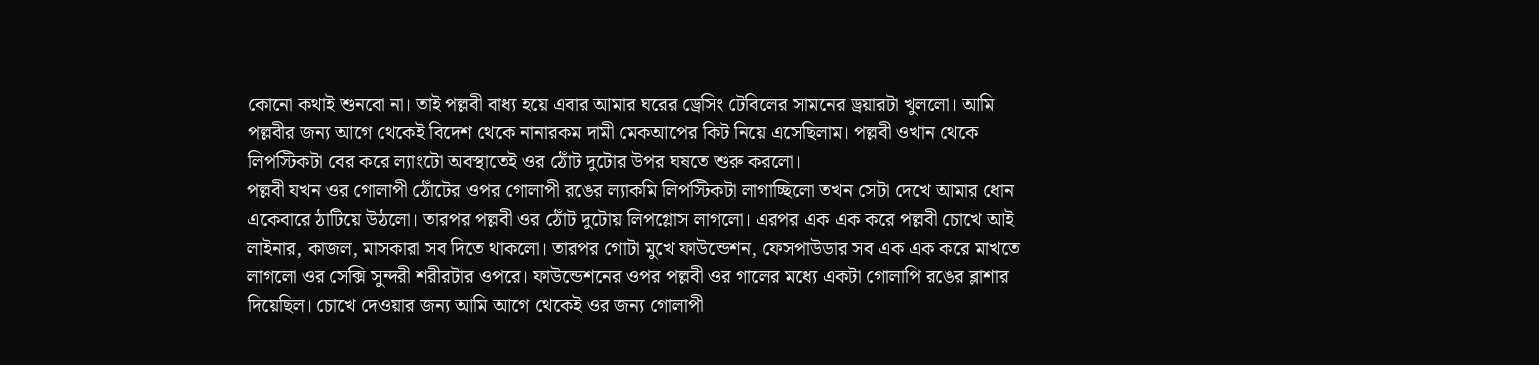কোনো কথাই শুনবো না। তাই পল্লবী বাধ্য হয়ে এবার আমার ঘরের ড্রেসিং টেবিলের সামনের ড্রয়ারটা খুললো। আমি পল্লবীর জন্য আগে থেকেই বিদেশ থেকে নানারকম দামী মেকআপের কিট নিয়ে এসেছিলাম। পল্লবী ওখান থেকে লিপস্টিকটা বের করে ল্যাংটো অবস্থাতেই ওর ঠোঁট দুটোর উপর ঘষতে শুরু করলো।
পল্লবী যখন ওর গোলাপী ঠোঁটের ওপর গোলাপী রঙের ল্যাকমি লিপস্টিকটা লাগাচ্ছিলো তখন সেটা দেখে আমার ধোন একেবারে ঠাটিয়ে উঠলো। তারপর পল্লবী ওর ঠোঁট দুটোয় লিপগ্লোস লাগলো। এরপর এক এক করে পল্লবী চোখে আই লাইনার, কাজল, মাসকারা সব দিতে থাকলো। তারপর গোটা মুখে ফাউন্ডেশন, ফেসপাউডার সব এক এক করে মাখতে লাগলো ওর সেক্সি সুন্দরী শরীরটার ওপরে। ফাউন্ডেশনের ওপর পল্লবী ওর গালের মধ্যে একটা গোলাপি রঙের ব্লাশার দিয়েছিল। চোখে দেওয়ার জন্য আমি আগে থেকেই ওর জন্য গোলাপী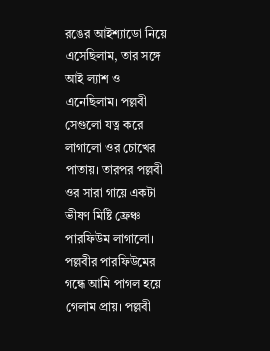রঙের আইশ্যাডো নিয়ে এসেছিলাম, তার সঙ্গে আই ল্যাশ ও এনেছিলাম। পল্লবী সেগুলো যত্ন করে লাগালো ওর চোখের পাতায়। তারপর পল্লবী ওর সারা গায়ে একটা ভীষণ মিষ্টি ফ্রেঞ্চ পারফিউম লাগালো। পল্লবীর পারফিউমের গন্ধে আমি পাগল হয়ে গেলাম প্রায়। পল্লবী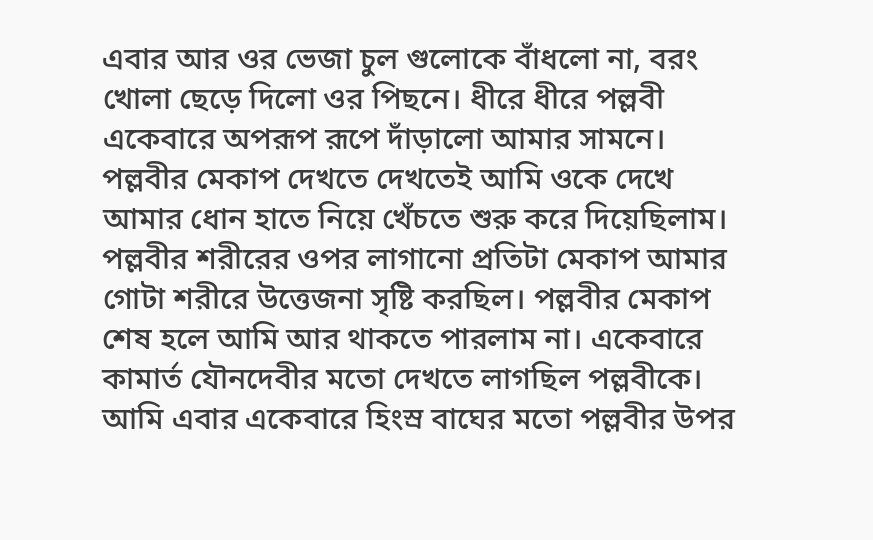এবার আর ওর ভেজা চুল গুলোকে বাঁধলো না, বরং খোলা ছেড়ে দিলো ওর পিছনে। ধীরে ধীরে পল্লবী একেবারে অপরূপ রূপে দাঁড়ালো আমার সামনে।
পল্লবীর মেকাপ দেখতে দেখতেই আমি ওকে দেখে আমার ধোন হাতে নিয়ে খেঁচতে শুরু করে দিয়েছিলাম। পল্লবীর শরীরের ওপর লাগানো প্রতিটা মেকাপ আমার গোটা শরীরে উত্তেজনা সৃষ্টি করছিল। পল্লবীর মেকাপ শেষ হলে আমি আর থাকতে পারলাম না। একেবারে কামার্ত যৌনদেবীর মতো দেখতে লাগছিল পল্লবীকে। আমি এবার একেবারে হিংস্র বাঘের মতো পল্লবীর উপর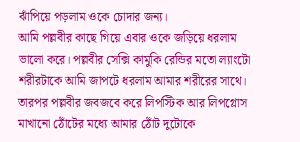ঝাঁপিয়ে পড়লাম ওকে চোদার জন্য।
আমি পল্লবীর কাছে গিয়ে এবার ওকে জড়িয়ে ধরলাম ভালো করে। পল্লবীর সেক্সি কামুকি রেন্ডির মতো ল্যাংটো শরীরটাকে আমি জাপটে ধরলাম আমার শরীরের সাথে। তারপর পল্লবীর জবজবে করে লিপস্টিক আর লিপগ্লোস মাখানো ঠোঁটের মধ্যে আমার ঠোঁট দুটোকে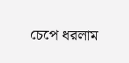চেপে ধরলাম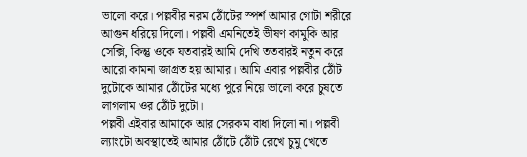ভালো করে। পল্লবীর নরম ঠোঁটের স্পর্শ আমার গোটা শরীরে আগুন ধরিয়ে দিলো। পল্লবী এমনিতেই ভীষণ কামুকি আর সেক্সি, কিন্তু ওকে যতবারই আমি দেখি ততবারই নতুন করে আরো কামনা জাগ্রত হয় আমার। আমি এবার পল্লবীর ঠোঁট দুটোকে আমার ঠোঁটের মধ্যে পুরে নিয়ে ভালো করে চুষতে লাগলাম ওর ঠোঁট দুটো।
পল্লবী এইবার আমাকে আর সেরকম বাধা দিলো না। পল্লবী ল্যাংটো অবস্থাতেই আমার ঠোঁটে ঠোঁট রেখে চুমু খেতে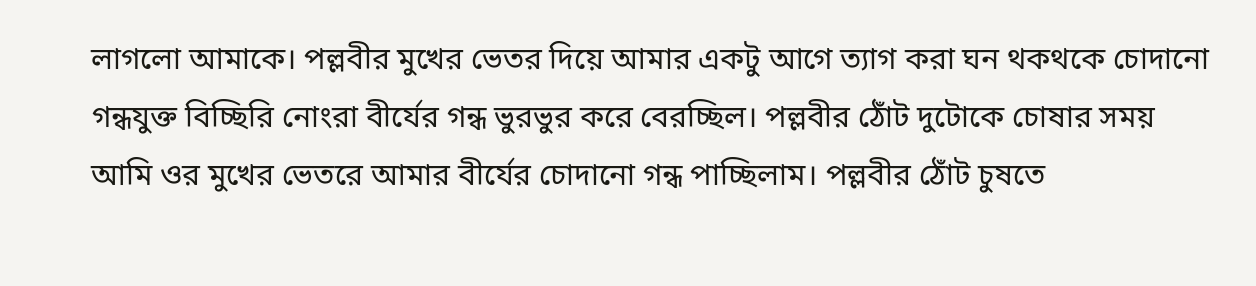লাগলো আমাকে। পল্লবীর মুখের ভেতর দিয়ে আমার একটু আগে ত্যাগ করা ঘন থকথকে চোদানো গন্ধযুক্ত বিচ্ছিরি নোংরা বীর্যের গন্ধ ভুরভুর করে বেরচ্ছিল। পল্লবীর ঠোঁট দুটোকে চোষার সময় আমি ওর মুখের ভেতরে আমার বীর্যের চোদানো গন্ধ পাচ্ছিলাম। পল্লবীর ঠোঁট চুষতে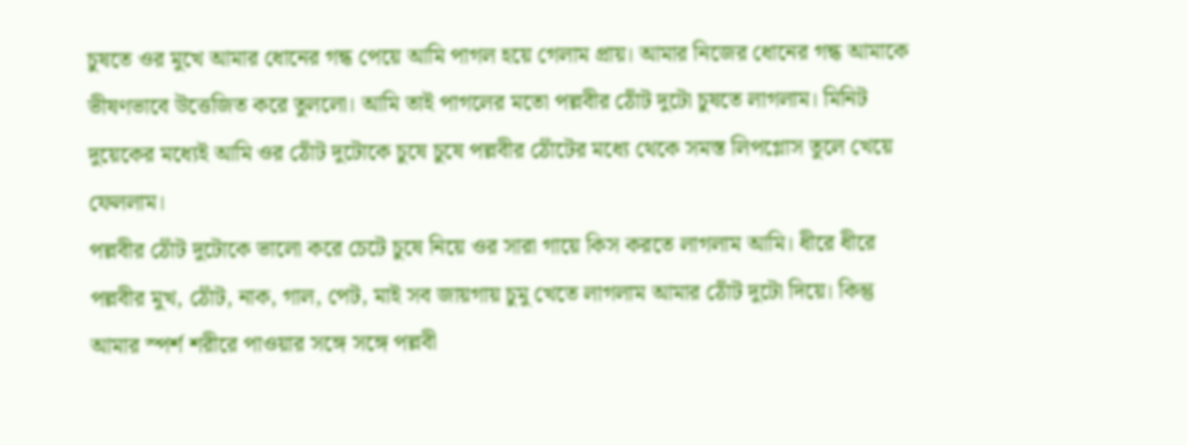চুষতে ওর মুখে আমার ধোনের গন্ধ পেয়ে আমি পাগল হয়ে গেলাম প্রায়। আমার নিজের ধোনের গন্ধ আমাকে ভীষণভাবে উত্তেজিত করে তুললো। আমি তাই পাগলের মতো পল্লবীর ঠোঁট দুটো চুষতে লাগলাম। মিনিট দুয়েকের মধ্যেই আমি ওর ঠোঁট দুটোকে চুষে চুষে পল্লবীর ঠোঁটের মধ্যে থেকে সমস্ত লিপগ্লোস তুলে খেয়ে ফেললাম।
পল্লবীর ঠোঁট দুটোকে ভালো করে চেটে চুষে নিয়ে ওর সারা গায়ে কিস করতে লাগলাম আমি। ধীরে ধীরে পল্লবীর মুখ, ঠোঁট, নাক, গাল, পেট, মাই সব জায়গায় চুমু খেতে লাগলাম আমার ঠোঁট দুটো দিয়ে। কিন্তু আমার স্পর্শ শরীরে পাওয়ার সঙ্গে সঙ্গে পল্লবী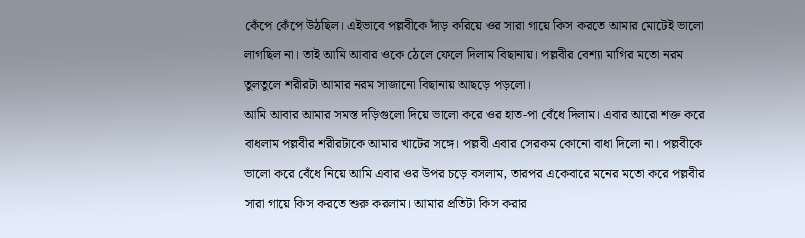কেঁপে কেঁপে উঠছিল। এইভাবে পল্লবীকে দাঁড় করিয়ে ওর সারা গায়ে কিস করতে আমার মোটেই ভালো লাগছিল না। তাই আমি আবার ওকে ঠেলে ফেলে দিলাম বিছানায়। পল্লবীর বেশ্যা মাগির মতো নরম তুলতুলে শরীরটা আমার নরম সাজানো বিছানায় আছড়ে পড়লো।
আমি আবার আমার সমস্ত দড়িগুলো দিয়ে ভালো করে ওর হাত-পা বেঁধে দিলাম। এবার আরো শক্ত করে বাধলাম পল্লবীর শরীরটাকে আমার খাটের সঙ্গে। পল্লবী এবার সেরকম কোনো বাধা দিলো না। পল্লবীকে ভালো করে বেঁধে নিয়ে আমি এবার ওর উপর চড়ে বসলাম, তারপর একেবারে মনের মতো করে পল্লবীর সারা গায়ে কিস করতে শুরু করলাম। আমার প্রতিটা কিস করার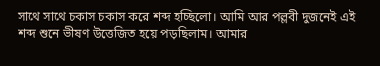সাথে সাথে চকাস চকাস করে শব্দ হচ্ছিলো। আমি আর পল্লবী দুজনেই এই শব্দ শুনে ভীষণ উত্তেজিত হয়ে পড়ছিলাম। আমার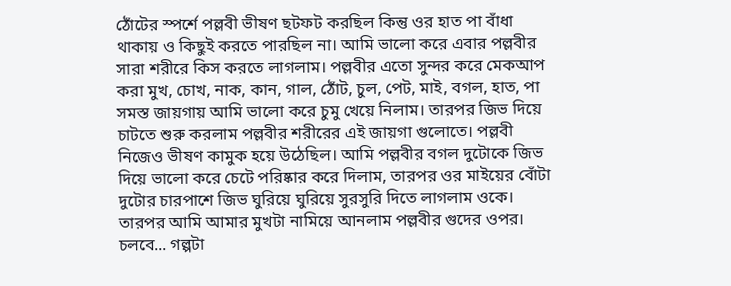ঠোঁটের স্পর্শে পল্লবী ভীষণ ছটফট করছিল কিন্তু ওর হাত পা বাঁধা থাকায় ও কিছুই করতে পারছিল না। আমি ভালো করে এবার পল্লবীর সারা শরীরে কিস করতে লাগলাম। পল্লবীর এতো সুন্দর করে মেকআপ করা মুখ, চোখ, নাক, কান, গাল, ঠোঁট, চুল, পেট, মাই, বগল, হাত, পা সমস্ত জায়গায় আমি ভালো করে চুমু খেয়ে নিলাম। তারপর জিভ দিয়ে চাটতে শুরু করলাম পল্লবীর শরীরের এই জায়গা গুলোতে। পল্লবী নিজেও ভীষণ কামুক হয়ে উঠেছিল। আমি পল্লবীর বগল দুটোকে জিভ দিয়ে ভালো করে চেটে পরিষ্কার করে দিলাম, তারপর ওর মাইয়ের বোঁটা দুটোর চারপাশে জিভ ঘুরিয়ে ঘুরিয়ে সুরসুরি দিতে লাগলাম ওকে। তারপর আমি আমার মুখটা নামিয়ে আনলাম পল্লবীর গুদের ওপর।
চলবে... গল্পটা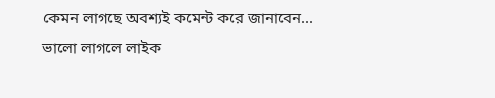কেমন লাগছে অবশ্যই কমেন্ট করে জানাবেন...
ভালো লাগলে লাইক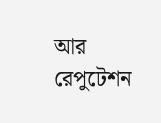আর রেপুটেশন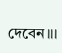দেবেন।।।